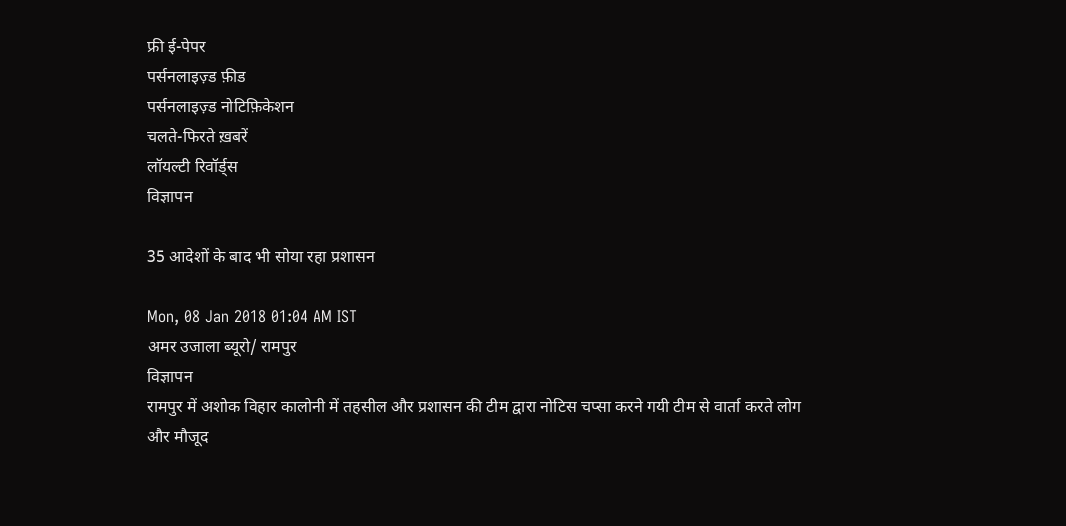फ्री ई-पेपर
पर्सनलाइज़्ड फ़ीड
पर्सनलाइज़्ड नोटिफ़िकेशन
चलते-फिरते ख़बरें
लॉयल्टी रिवॉर्ड्स
विज्ञापन

35 आदेशों के बाद भी सोया रहा प्रशासन

Mon, 08 Jan 2018 01:04 AM IST
अमर उजाला ब्यूरो/ रामपुर
विज्ञापन
रामपुर में अशोक विहार कालोनी में तहसील और प्रशासन की टीम द्वारा नोटिस चप्सा करने गयी टीम से वार्ता करते लोग और मौजूद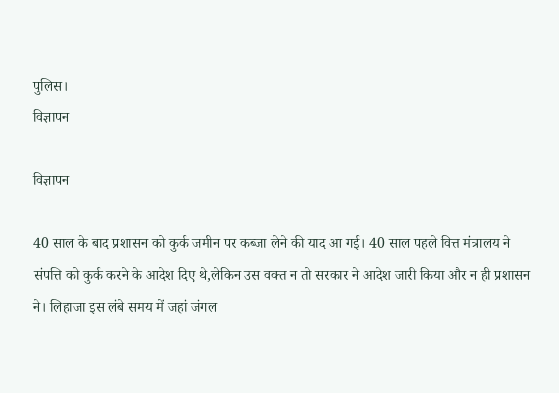पुलिस।
विज्ञापन

विज्ञापन

40 साल के बाद प्रशासन को कुर्क जमीन पर कब्जा लेने की याद आ गई। 40 साल पहले वित्त मंत्रालय ने संपत्ति को कुर्क करने के आदेश दिए थे,लेकिन उस वक्त न तो सरकार ने आदेश जारी किया और न ही प्रशासन ने। लिहाजा इस लंबे समय में जहां जंगल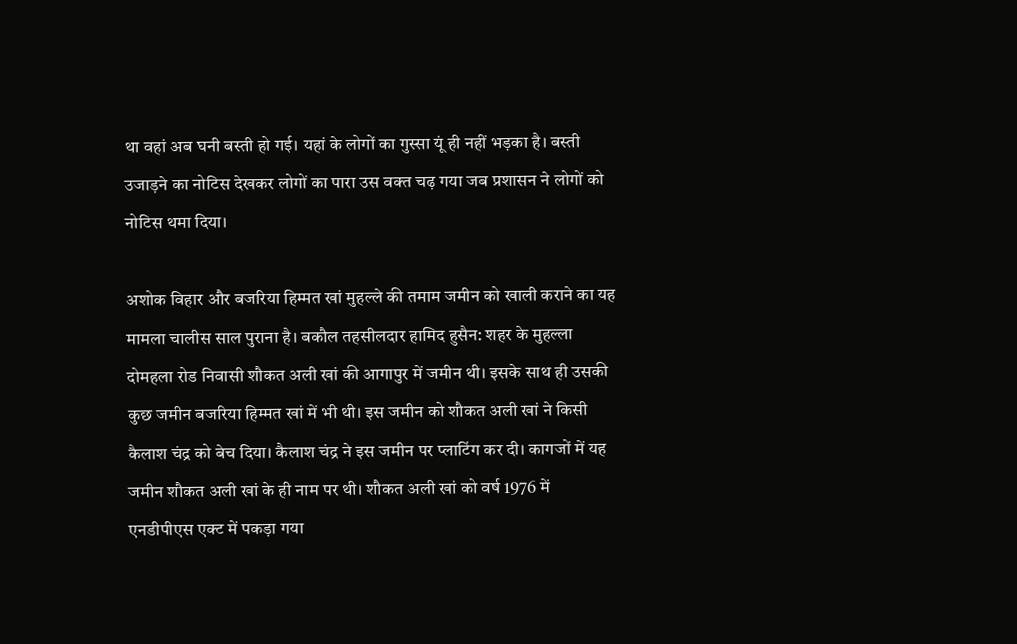था वहां अब घनी बस्ती हो गई। यहां के लोगों का गुस्सा यूं ही नहीं भड़का है। बस्ती उजाड़ने का नोटिस देखकर लोगों का पारा उस वक्त चढ़ गया जब प्रशासन ने लोगों को नोटिस थमा दिया।

अशोक विहार और बजरिया हिम्मत खां मुहल्ले की तमाम जमीन को खाली कराने का यह मामला चालीस साल पुराना है। बकौल तहसीलदार हामिद हुसैन: शहर के मुहल्ला दोमहला रोड निवासी शौकत अली खां की आगापुर में जमीन थी। इसके साथ ही उसकी कुछ जमीन बजरिया हिम्मत खां में भी थी। इस जमीन को शौकत अली खां ने किसी कैलाश चंद्र को बेच दिया। कैलाश चंद्र ने इस जमीन पर प्लाटिंग कर दी। कागजों में यह जमीन शौकत अली खां के ही नाम पर थी। शौकत अली खां को वर्ष 1976 में एनडीपीएस एक्ट में पकड़ा गया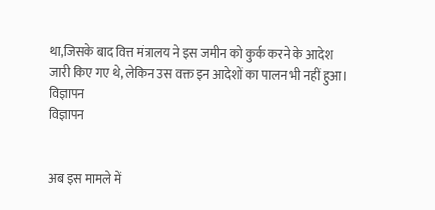था,जिसके बाद वित्त मंत्रालय ने इस जमीन को कुर्क करने के आदेश जारी किए गए थे, लेकिन उस वक्त इन आदेशों का पालन भी नहीं हुआ।
विज्ञापन
विज्ञापन


अब इस मामले में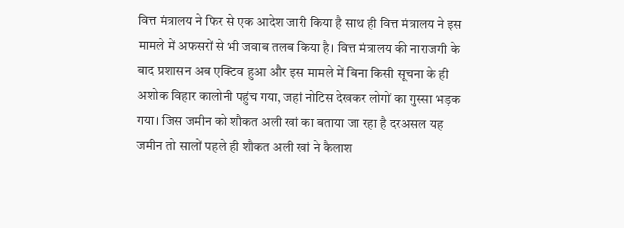वित्त मंत्रालय ने फिर से एक आदेश जारी किया है साथ ही वित्त मंत्रालय ने इस मामले में अफसरों से भी जवाब तलब किया है। वित्त मंत्रालय की नाराजगी के बाद प्रशासन अब एक्टिव हुआ और इस मामले में बिना किसी सूचना के ही अशोक विहार कालोनी पहुंच गया, जहां नोटिस देखकर लोगों का गुस्सा भड़क गया। जिस जमीन को शौकत अली खां का बताया जा रहा है दरअसल यह जमीन तो सालों पहले ही शौकत अली खां ने कैलाश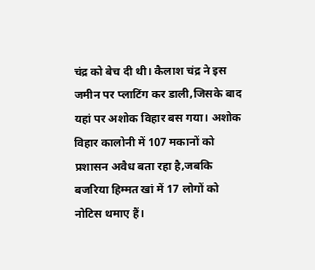चंद्र को बेच दी थी। कैलाश चंद्र ने इस जमीन पर प्लाटिंग कर डाली,जिसके बाद यहां पर अशोक विहार बस गया। अशोक विहार कालोनी में 107 मकानों को प्रशासन अवैध बता रहा है,जबकि बजरिया हिम्मत खां में 17 लोगों को नोटिस थमाए हैं।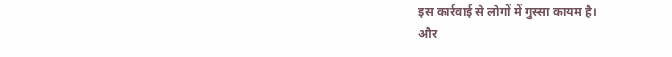इस कार्रवाई से लोगों में गुस्सा कायम है।
और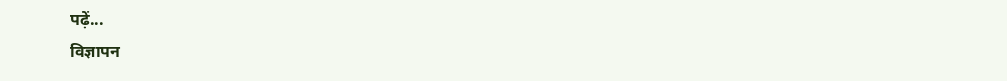पढ़ें...
विज्ञापन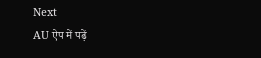Next
AU ऐप में पढ़ें